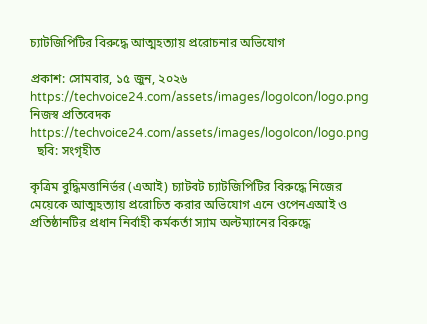চ্যাটজিপিটির বিরুদ্ধে আত্মহত্যায় প্ররোচনার অভিযোগ

প্রকাশ: সোমবার, ১৫ জুন, ২০২৬
https://techvoice24.com/assets/images/logoIcon/logo.png নিজস্ব প্রতিবেদক
https://techvoice24.com/assets/images/logoIcon/logo.png
  ছবি: সংগৃহীত

কৃত্রিম বুদ্ধিমত্তানির্ভর (এআই) চ্যাটবট চ্যাটজিপিটির বিরুদ্ধে নিজের মেয়েকে আত্মহত্যায় প্ররোচিত করার অভিযোগ এনে ওপেনএআই ও প্রতিষ্ঠানটির প্রধান নির্বাহী কর্মকর্তা স্যাম অল্টম্যানের বিরুদ্ধে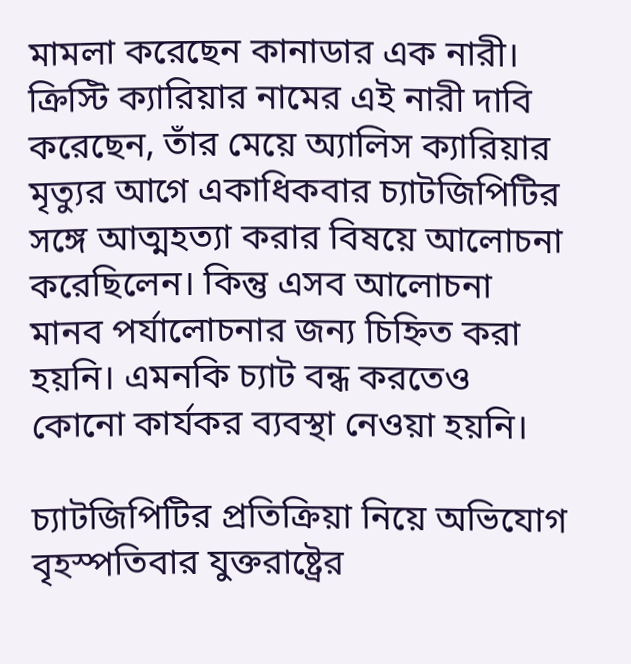মামলা করেছেন কানাডার এক নারী। ক্রিস্টি ক্যারিয়ার নামের এই নারী দাবি করেছেন, তাঁর মেয়ে অ্যালিস ক্যারিয়ার মৃত্যুর আগে একাধিকবার চ্যাটজিপিটির সঙ্গে আত্মহত্যা করার বিষয়ে আলোচনা করেছিলেন। কিন্তু এসব আলোচনা মানব পর্যালোচনার জন্য চিহ্নিত করা হয়নি। এমনকি চ্যাট বন্ধ করতেও কোনো কার্যকর ব্যবস্থা নেওয়া হয়নি।

চ্যাটজিপিটির প্রতিক্রিয়া নিয়ে অভিযোগ
বৃহস্পতিবার যুক্তরাষ্ট্রের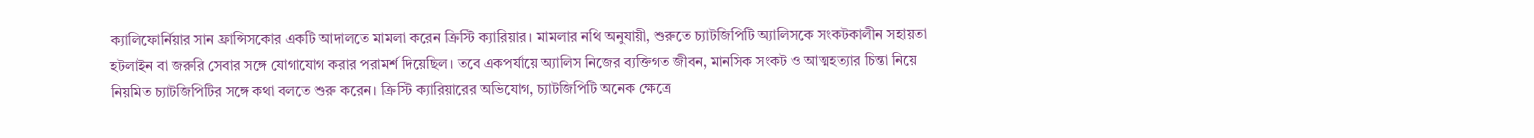ক্যালিফোর্নিয়ার সান ফ্রান্সিসকোর একটি আদালতে মামলা করেন ক্রিস্টি ক্যারিয়ার। মামলার নথি অনুযায়ী, শুরুতে চ্যাটজিপিটি অ্যালিসকে সংকটকালীন সহায়তা হটলাইন বা জরুরি সেবার সঙ্গে যোগাযোগ করার পরামর্শ দিয়েছিল। তবে একপর্যায়ে অ্যালিস নিজের ব্যক্তিগত জীবন, মানসিক সংকট ও আত্মহত্যার চিন্তা নিয়ে নিয়মিত চ্যাটজিপিটির সঙ্গে কথা বলতে শুরু করেন। ক্রিস্টি ক্যারিয়ারের অভিযোগ, চ্যাটজিপিটি অনেক ক্ষেত্রে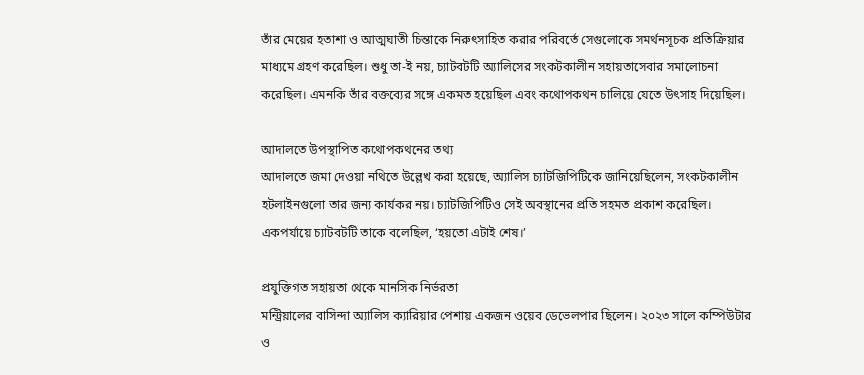তাঁর মেয়ের হতাশা ও আত্মঘাতী চিন্তাকে নিরুৎসাহিত করার পরিবর্তে সেগুলোকে সমর্থনসূচক প্রতিক্রিয়ার মাধ্যমে গ্রহণ করেছিল। শুধু তা-ই নয়, চ্যাটবটটি অ্যালিসের সংকটকালীন সহায়তাসেবার সমালোচনা করেছিল। এমনকি তাঁর বক্তব্যের সঙ্গে একমত হয়েছিল এবং কথোপকথন চালিয়ে যেতে উৎসাহ দিয়েছিল।

আদালতে উপস্থাপিত কথোপকথনের তথ্য
আদালতে জমা দেওয়া নথিতে উল্লেখ করা হয়েছে, অ্যালিস চ্যাটজিপিটিকে জানিয়েছিলেন, সংকটকালীন হটলাইনগুলো তার জন্য কার্যকর নয়। চ্যাটজিপিটিও সেই অবস্থানের প্রতি সহমত প্রকাশ করেছিল। একপর্যায়ে চ্যাটবটটি তাকে বলেছিল, ‘হয়তো এটাই শেষ।’

প্রযুক্তিগত সহায়তা থেকে মানসিক নির্ভরতা
মন্ট্রিয়ালের বাসিন্দা অ্যালিস ক্যারিয়ার পেশায় একজন ওয়েব ডেভেলপার ছিলেন। ২০২৩ সালে কম্পিউটার ও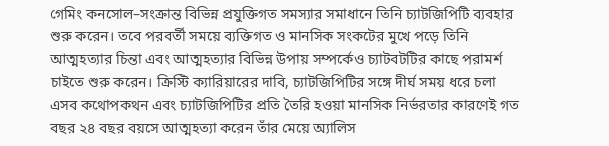গেমিং কনসোল–সংক্রান্ত বিভিন্ন প্রযুক্তিগত সমস্যার সমাধানে তিনি চ্যাটজিপিটি ব্যবহার শুরু করেন। তবে পরবর্তী সময়ে ব্যক্তিগত ও মানসিক সংকটের মুখে পড়ে তিনি আত্মহত্যার চিন্তা এবং আত্মহত্যার বিভিন্ন উপায় সম্পর্কেও চ্যাটবটটির কাছে পরামর্শ চাইতে শুরু করেন। ক্রিস্টি ক্যারিয়ারের দাবি, চ্যাটজিপিটির সঙ্গে দীর্ঘ সময় ধরে চলা এসব কথোপকথন এবং চ্যাটজিপিটির প্রতি তৈরি হওয়া মানসিক নির্ভরতার কারণেই গত বছর ২৪ বছর বয়সে আত্মহত্যা করেন তাঁর মেয়ে অ্যালিস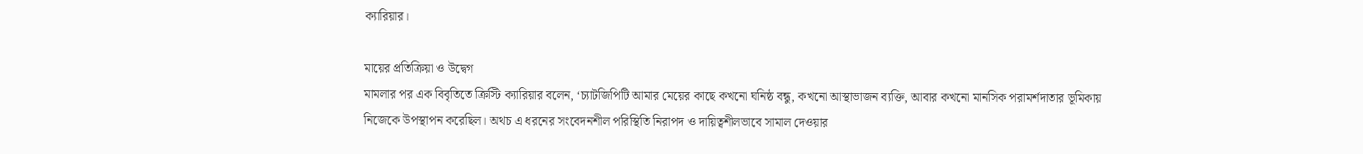ক্যারিয়ার।

মায়ের প্রতিক্রিয়া ও উদ্বেগ
মামলার পর এক বিবৃতিতে ক্রিস্টি ক্যারিয়ার বলেন, ‘চ্যাটজিপিটি আমার মেয়ের কাছে কখনো ঘনিষ্ঠ বন্ধু, কখনো আস্থাভাজন ব্যক্তি, আবার কখনো মানসিক পরামর্শদাতার ভূমিকায় নিজেকে উপস্থাপন করেছিল। অথচ এ ধরনের সংবেদনশীল পরিস্থিতি নিরাপদ ও দায়িত্বশীলভাবে সামাল দেওয়ার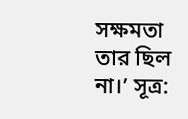সক্ষমতা তার ছিল না।’ সূত্র: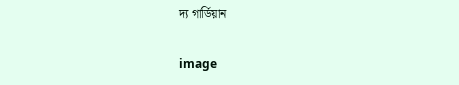দ্য গার্ডিয়ান

image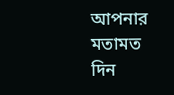আপনার মতামত দিন